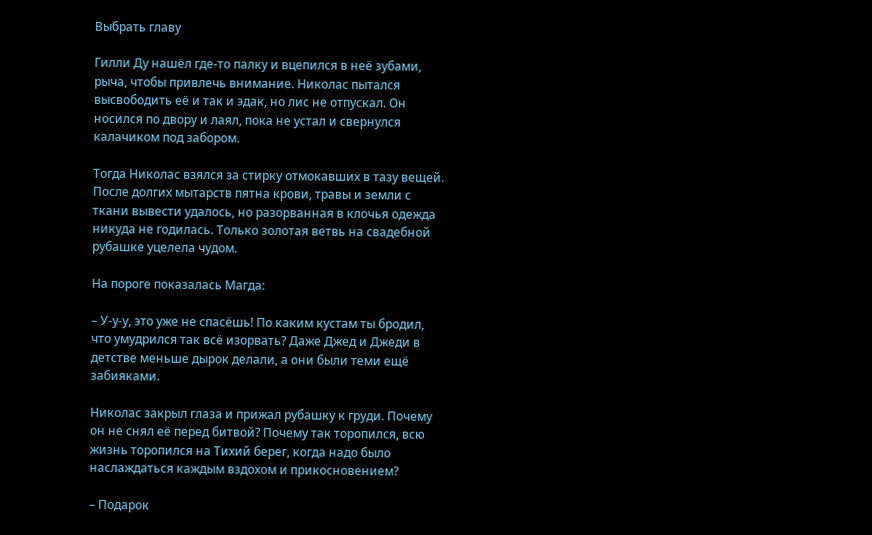Выбрать главу

Гилли Ду нашёл где-то палку и вцепился в неё зубами, рыча, чтобы привлечь внимание. Николас пытался высвободить её и так и эдак, но лис не отпускал. Он носился по двору и лаял, пока не устал и свернулся калачиком под забором.

Тогда Николас взялся за стирку отмокавших в тазу вещей. После долгих мытарств пятна крови, травы и земли с ткани вывести удалось, но разорванная в клочья одежда никуда не годилась. Только золотая ветвь на свадебной рубашке уцелела чудом.

На пороге показалась Магда:

– У-у-у, это уже не спасёшь! По каким кустам ты бродил, что умудрился так всё изорвать? Даже Джед и Джеди в детстве меньше дырок делали, а они были теми ещё забияками.

Николас закрыл глаза и прижал рубашку к груди. Почему он не снял её перед битвой? Почему так торопился, всю жизнь торопился на Тихий берег, когда надо было наслаждаться каждым вздохом и прикосновением?

– Подарок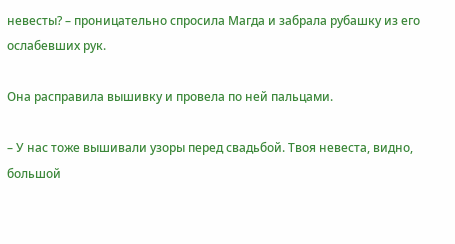невесты? – проницательно спросила Магда и забрала рубашку из его ослабевших рук.

Она расправила вышивку и провела по ней пальцами.

– У нас тоже вышивали узоры перед свадьбой. Твоя невеста, видно, большой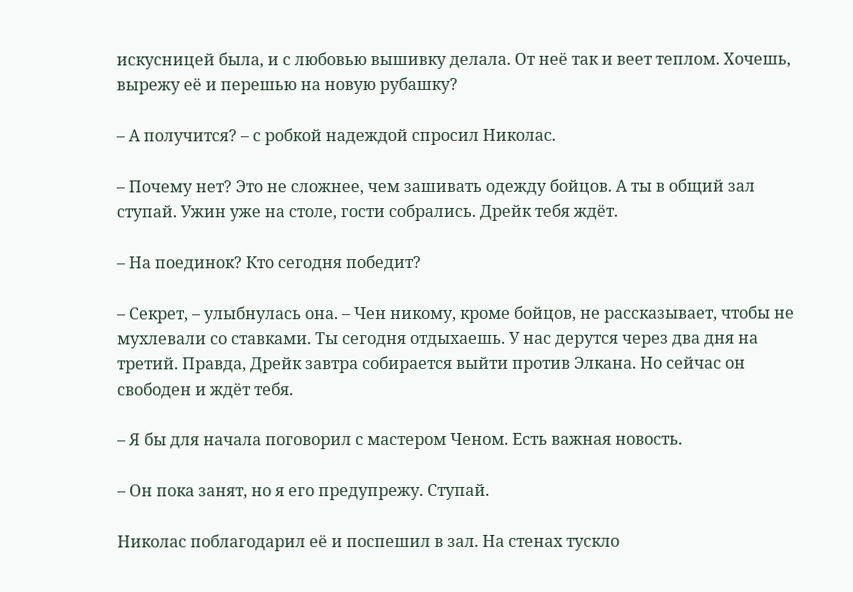искусницей была, и с любовью вышивку делала. От неё так и веет теплом. Хочешь, вырежу её и перешью на новую рубашку?

– А получится? – с робкой надеждой спросил Николас.

– Почему нет? Это не сложнее, чем зашивать одежду бойцов. А ты в общий зал ступай. Ужин уже на столе, гости собрались. Дрейк тебя ждёт.

– На поединок? Кто сегодня победит?

– Секрет, – улыбнулась она. – Чен никому, кроме бойцов, не рассказывает, чтобы не мухлевали со ставками. Ты сегодня отдыхаешь. У нас дерутся через два дня на третий. Правда, Дрейк завтра собирается выйти против Элкана. Но сейчас он свободен и ждёт тебя.

– Я бы для начала поговорил с мастером Ченом. Есть важная новость.

– Он пока занят, но я его предупрежу. Ступай.

Николас поблагодарил её и поспешил в зал. На стенах тускло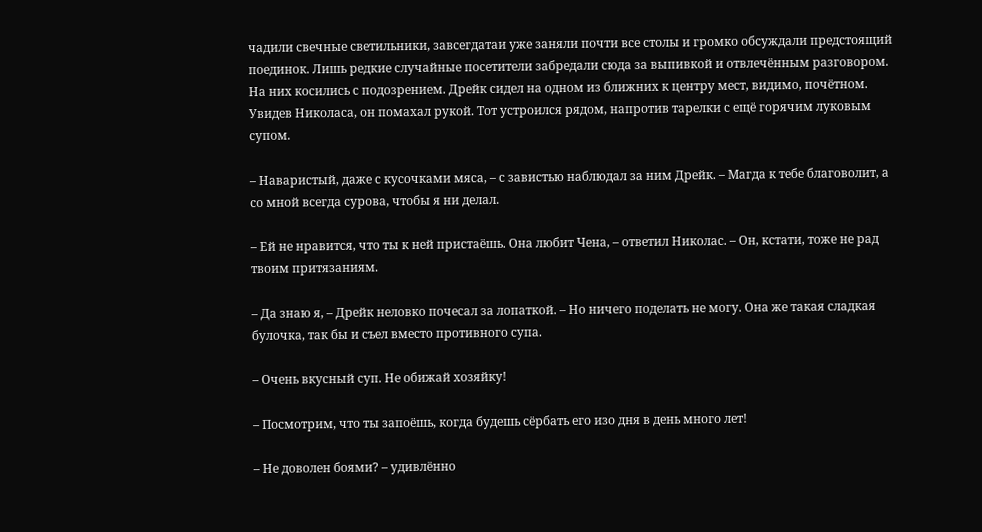чадили свечные светильники, завсегдатаи уже заняли почти все столы и громко обсуждали предстоящий поединок. Лишь редкие случайные посетители забредали сюда за выпивкой и отвлечённым разговором. На них косились с подозрением. Дрейк сидел на одном из ближних к центру мест, видимо, почётном. Увидев Николаса, он помахал рукой. Тот устроился рядом, напротив тарелки с ещё горячим луковым супом.

– Наваристый, даже с кусочками мяса, – с завистью наблюдал за ним Дрейк. – Магда к тебе благоволит, а со мной всегда сурова, чтобы я ни делал.

– Ей не нравится, что ты к ней пристаёшь. Она любит Чена, – ответил Николас. – Он, кстати, тоже не рад твоим притязаниям.

– Да знаю я, – Дрейк неловко почесал за лопаткой. – Но ничего поделать не могу. Она же такая сладкая булочка, так бы и съел вместо противного супа.

– Очень вкусный суп. Не обижай хозяйку!

– Посмотрим, что ты запоёшь, когда будешь сёрбать его изо дня в день много лет!

– Не доволен боями? – удивлённо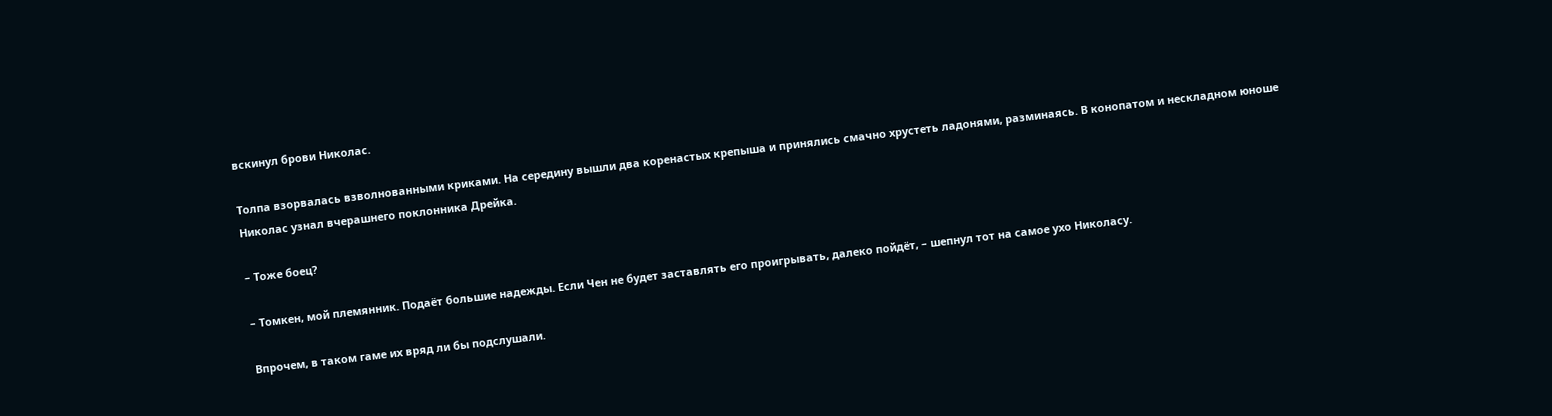вскинул брови Николас.

Толпа взорвалась взволнованными криками. На середину вышли два коренастых крепыша и принялись смачно хрустеть ладонями, разминаясь. В конопатом и нескладном юноше Николас узнал вчерашнего поклонника Дрейка.

– Тоже боец?

– Томкен, мой племянник. Подаёт большие надежды. Если Чен не будет заставлять его проигрывать, далеко пойдёт, – шепнул тот на самое ухо Николасу.

Впрочем, в таком гаме их вряд ли бы подслушали.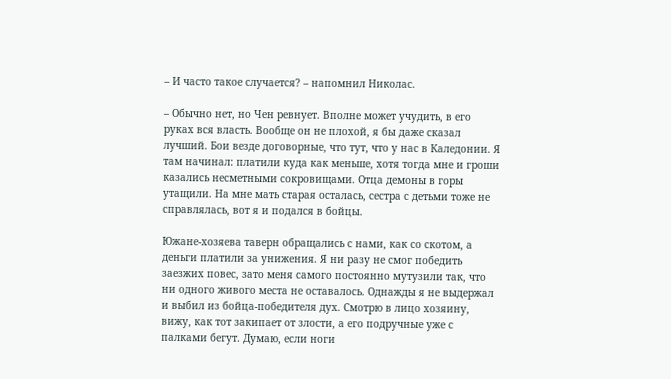– И часто такое случается? – напомнил Николас.

– Обычно нет, но Чен ревнует. Вполне может учудить, в его руках вся власть. Вообще он не плохой, я бы даже сказал лучший. Бои везде договорные, что тут, что у нас в Каледонии. Я там начинал: платили куда как меньше, хотя тогда мне и гроши казались несметными сокровищами. Отца демоны в горы утащили. На мне мать старая осталась, сестра с детьми тоже не справлялась, вот я и подался в бойцы.

Южане-хозяева таверн обращались с нами, как со скотом, а деньги платили за унижения. Я ни разу не смог победить заезжих повес, зато меня самого постоянно мутузили так, что ни одного живого места не оставалось. Однажды я не выдержал и выбил из бойца-победителя дух. Смотрю в лицо хозяину, вижу, как тот закипает от злости, а его подручные уже с палками бегут. Думаю, если ноги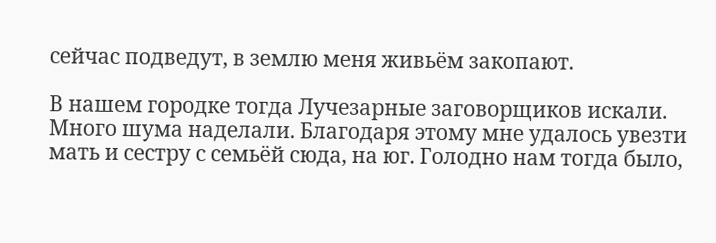сейчас подведут, в землю меня живьём закопают.

В нашем городке тогда Лучезарные заговорщиков искали. Много шума наделали. Благодаря этому мне удалось увезти мать и сестру с семьёй сюда, на юг. Голодно нам тогда было,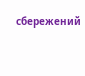сбережений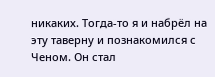никаких. Тогда-то я и набрёл на эту таверну и познакомился с Ченом. Он стал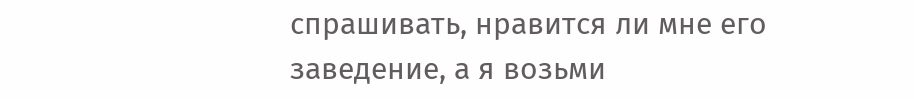спрашивать, нравится ли мне его заведение, а я возьми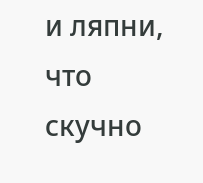и ляпни, что скучно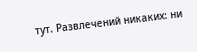тут. Развлечений никаких: ни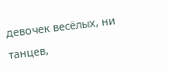девочек весёлых, ни танцев,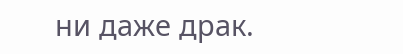ни даже драк.